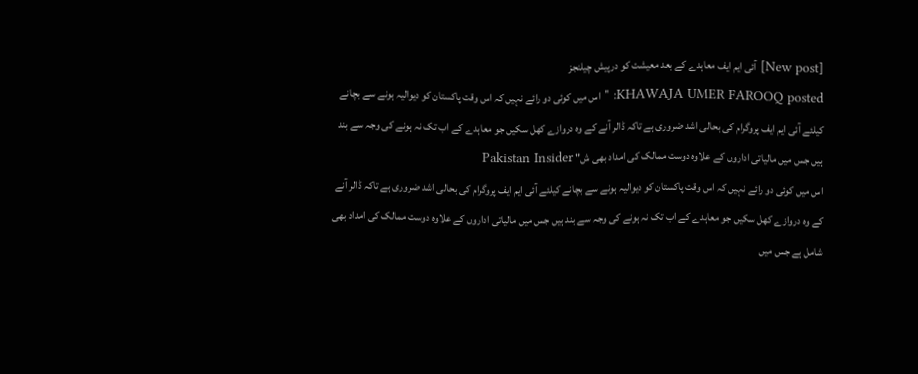[New post] آئی ایم ایف معاہدے کے بعد معیشت کو درپیش چیلنجز
KHAWAJA UMER FAROOQ posted: " اس میں کوئی دو رائے نہیں کہ اس وقت پاکستان کو دیوالیہ ہونے سے بچانے کیلئے آئی ایم ایف پروگرام کی بحالی اشد ضروری ہے تاکہ ڈالر آنے کے وہ دروازے کھل سکیں جو معاہدے کے اب تک نہ ہونے کی وجہ سے بند ہیں جس میں مالیاتی اداروں کے علاوہ دوست ممالک کی امداد بھی ش" Pakistan Insider
اس میں کوئی دو رائے نہیں کہ اس وقت پاکستان کو دیوالیہ ہونے سے بچانے کیلئے آئی ایم ایف پروگرام کی بحالی اشد ضروری ہے تاکہ ڈالر آنے کے وہ دروازے کھل سکیں جو معاہدے کے اب تک نہ ہونے کی وجہ سے بند ہیں جس میں مالیاتی اداروں کے علاوہ دوست ممالک کی امداد بھی شامل ہے جس میں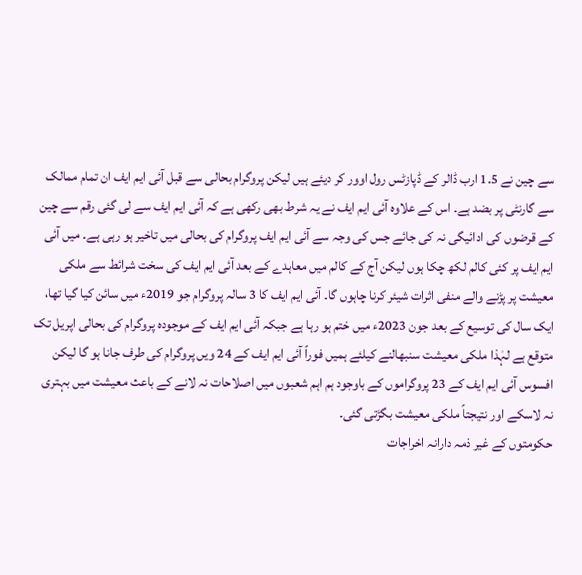سے چین نے 1.5 ارب ڈالر کے ڈپازٹس رول اوور کر دیئے ہیں لیکن پروگرام بحالی سے قبل آئی ایم ایف ان تمام ممالک سے گارنٹی پر بضد ہے۔ اس کے علاوہ آئی ایم ایف نے یہ شرط بھی رکھی ہے کہ آئی ایم ایف سے لی گئی رقم سے چین کے قرضوں کی ادائیگی نہ کی جائے جس کی وجہ سے آئی ایم ایف پروگرام کی بحالی میں تاخیر ہو رہی ہے۔ میں آئی ایم ایف پر کئی کالم لکھ چکا ہوں لیکن آج کے کالم میں معاہدے کے بعد آئی ایم ایف کی سخت شرائط سے ملکی معیشت پر پڑنے والے منفی اثرات شیئر کرنا چاہوں گا۔ آئی ایم ایف کا 3 سالہ پروگرام جو 2019ء میں سائن کیا گیا تھا، ایک سال کی توسیع کے بعد جون 2023ء میں ختم ہو رہا ہے جبکہ آئی ایم ایف کے موجودہ پروگرام کی بحالی اپریل تک متوقع ہے لہٰذا ملکی معیشت سنبھالنے کیلئے ہمیں فوراً آئی ایم ایف کے 24 ویں پروگرام کی طرف جانا ہو گا لیکن افسوس آئی ایم ایف کے 23 پروگراموں کے باوجود ہم اہم شعبوں میں اصلاحات نہ لانے کے باعث معیشت میں بہتری نہ لاسکے اور نتیجتاً ملکی معیشت بگڑتی گئی۔
حکومتوں کے غیر ذمہ دارانہ اخراجات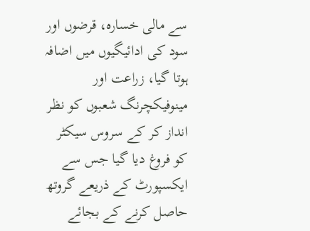سے مالی خسارہ، قرضوں اور سود کی ادائیگیوں میں اضافہ ہوتا گیا، زراعت اور مینوفیکچرنگ شعبوں کو نظر انداز کر کے سروس سیکٹر کو فروغ دیا گیا جس سے ایکسپورٹ کے ذریعے گروتھ حاصل کرنے کے بجائے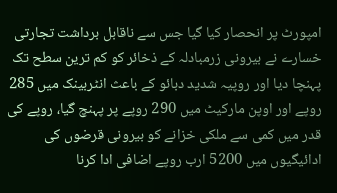امپورٹ پر انحصار کیا گیا جس سے ناقابل برداشت تجارتی خسارے نے بیرونی زرمبادلہ کے ذخائر کو کم ترین سطح تک پہنچا دیا اور روپیہ شدید دبائو کے باعث انٹربینک میں 285 روپے اور اوپن مارکیٹ میں 290 روپے پر پہنچ گیا، روپے کی قدر میں کمی سے ملکی خزانے کو بیرونی قرضوں کی ادائیگیوں میں 5200 ارب روپے اضافی ادا کرنا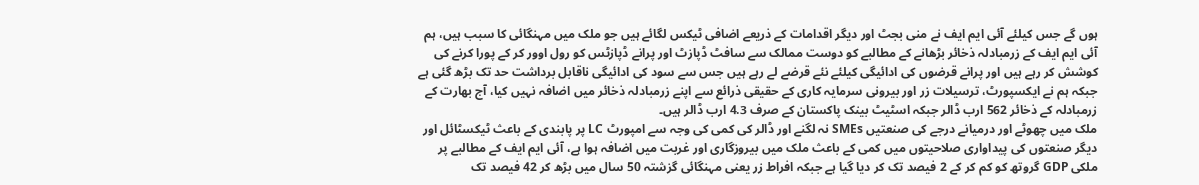ہوں گے جس کیلئے آئی ایم ایف نے منی بجٹ اور دیگر اقدامات کے ذریعے اضافی ٹیکس لگائے ہیں جو ملک میں مہنگائی کا سبب ہیں، ہم آئی ایم ایف کے زرمبادلہ ذخائر بڑھانے کے مطالبے کو دوست ممالک سے سافٹ ڈپازٹ اور پرانے ڈپازٹس کو رول اوور کر کے پورا کرنے کی کوشش کر رہے ہیں اور پرانے قرضوں کی ادائیگی کیلئے نئے قرضے لے رہے ہیں جس سے سود کی ادائیگی ناقابل برداشت حد تک بڑھ گئی ہے جبکہ ہم نے ایکسپورٹ، ترسیلات زر اور بیرونی سرمایہ کاری کے حقیقی ذرائع سے اپنے زرمبادلہ ذخائر میں اضافہ نہیں کیا، آج بھارت کے زرمبادلہ کے ذخائر 562 ارب ڈالر جبکہ اسٹیٹ بینک پاکستان کے صرف 4.3 ارب ڈالر ہیں۔
ملک میں چھوٹے اور درمیانے درجے کی صنعتیں SMEs نہ لگنے اور ڈالر کی کمی کی وجہ سے امپورٹ LC پر پابندی کے باعث ٹیکسٹائل اور دیگر صنعتوں کی پیداواری صلاحیتوں میں کمی کے باعث ملک میں بیروزگاری اور غربت میں اضافہ ہوا ہے، آئی ایم ایف کے مطالبے پر ملکی GDP گروتھ کو کم کر کے 2 فیصد تک کر دیا گیا ہے جبکہ افراط زر یعنی مہنگائی گزشتہ 50 سال میں بڑھ کر 42 فیصد تک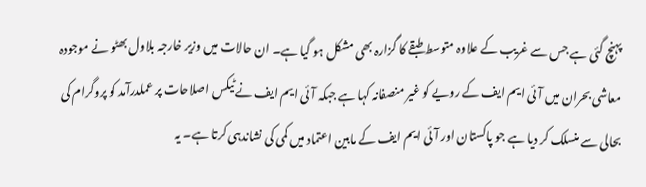پہنچ گئی ہے جس سے غریب کے علاوہ متوسط طبقے کا گزارہ بھی مشکل ہو گیا ہے۔ ان حالات میں وزیر خارجہ بلاول بھٹو نے موجودہ معاشی بحران میں آئی ایم ایف کے رویے کو غیر منصفانہ کہا ہے جبکہ آئی ایم ایف نے ٹیکس اصلاحات پر عملدرآمد کو پروگرام کی بحالی سے منسلک کر دیا ہے جو پاکستان اور آئی ایم ایف کے مابین اعتماد میں کمی کی نشاندہی کرتا ہے۔ یہ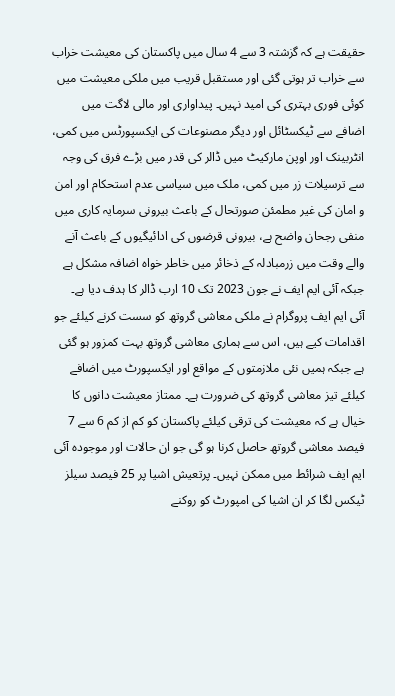حقیقت ہے کہ گزشتہ 3 سے 4 سال میں پاکستان کی معیشت خراب سے خراب تر ہوتی گئی اور مستقبل قریب میں ملکی معیشت میں کوئی فوری بہتری کی امید نہیں۔ پیداواری اور مالی لاگت میں اضافے سے ٹیکسٹائل اور دیگر مصنوعات کی ایکسپورٹس میں کمی، انٹربینک اور اوپن مارکیٹ میں ڈالر کی قدر میں بڑے فرق کی وجہ سے ترسیلات زر میں کمی، ملک میں سیاسی عدم استحکام اور امن و امان کی غیر مطمئن صورتحال کے باعث بیرونی سرمایہ کاری میں منفی رجحان واضح ہے، بیرونی قرضوں کی ادائیگیوں کے باعث آنے والے وقت میں زرمبادلہ کے ذخائر میں خاطر خواہ اضافہ مشکل ہے جبکہ آئی ایم ایف نے جون 2023 تک 10 ارب ڈالر کا ہدف دیا ہے۔
آئی ایم ایف پروگرام نے ملکی معاشی گروتھ کو سست کرنے کیلئے جو اقدامات کیے ہیں، اس سے ہماری معاشی گروتھ بہت کمزور ہو گئی ہے جبکہ ہمیں نئی ملازمتوں کے مواقع اور ایکسپورٹ میں اضافے کیلئے تیز معاشی گروتھ کی ضرورت ہے۔ ممتاز معیشت دانوں کا خیال ہے کہ معیشت کی ترقی کیلئے پاکستان کو کم از کم 6 سے 7 فیصد معاشی گروتھ حاصل کرنا ہو گی جو ان حالات اور موجودہ آئی ایم ایف شرائط میں ممکن نہیں۔ پرتعیش اشیا پر 25 فیصد سیلز ٹیکس لگا کر ان اشیا کی امپورٹ کو روکنے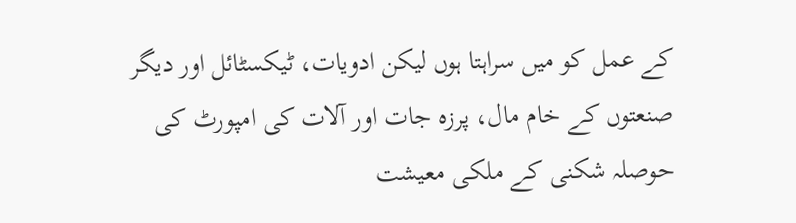کے عمل کو میں سراہتا ہوں لیکن ادویات، ٹیکسٹائل اور دیگر صنعتوں کے خام مال، پرزہ جات اور آلات کی امپورٹ کی حوصلہ شکنی کے ملکی معیشت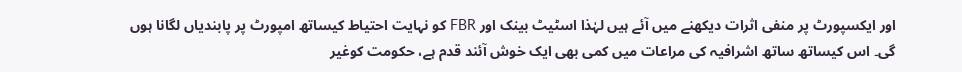اور ایکسپورٹ پر منفی اثرات دیکھنے میں آئے ہیں لہٰذا اسٹیٹ بینک اور FBR کو نہایت احتیاط کیساتھ امپورٹ پر پابندیاں لگانا ہوں گی۔ اس کیساتھ ساتھ اشرافیہ کی مراعات میں کمی بھی ایک خوش آئند قدم ہے، حکومت کوغیر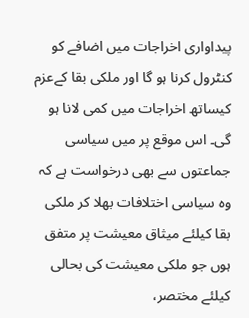پیداواری اخراجات میں اضافے کو کنٹرول کرنا ہو گا اور ملکی بقا کےعزم کیساتھ اخراجات میں کمی لانا ہو گی۔ اس موقع پر میں سیاسی جماعتوں سے بھی درخواست ہے کہ وہ سیاسی اختلافات بھلا کر ملکی بقا کیلئے میثاق معیشت پر متفق ہوں جو ملکی معیشت کی بحالی کیلئے مختصر،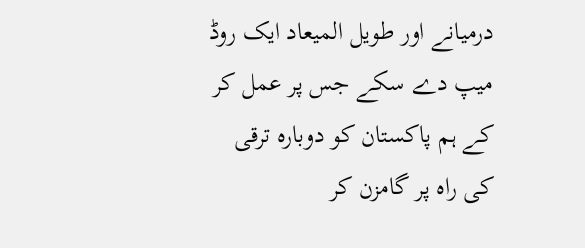درمیانے اور طویل المیعاد ایک روڈ میپ دے سکے جس پر عمل کر کے ہم پاکستان کو دوبارہ ترقی کی راہ پر گامزن کر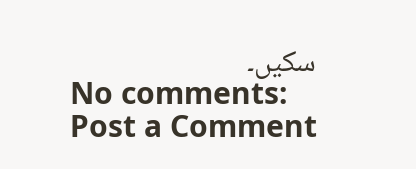سکیں۔
No comments:
Post a Comment